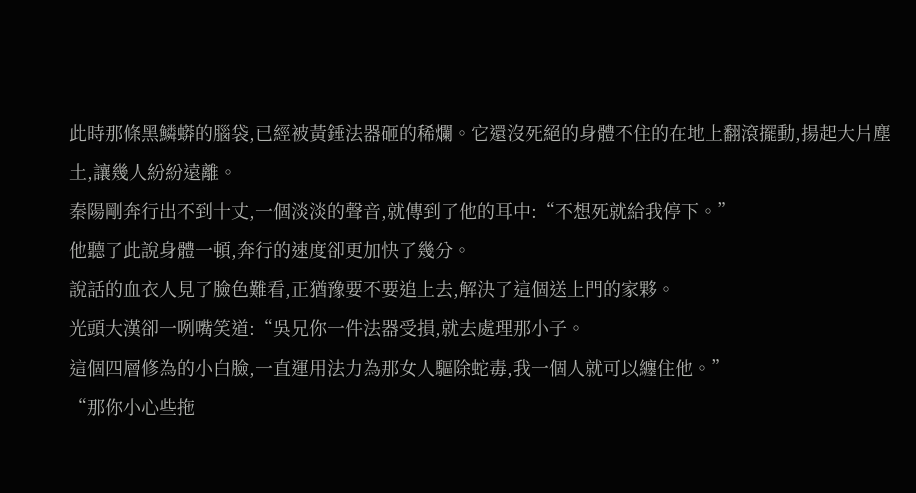此時那條黑鱗蟒的腦袋,已經被黃錘法器砸的稀爛。它還沒死絕的身體不住的在地上翻滾擺動,揚起大片塵土,讓幾人紛紛遠離。
秦陽剛奔行出不到十丈,一個淡淡的聲音,就傳到了他的耳中:“不想死就給我停下。”
他聽了此說身體一頓,奔行的速度卻更加快了幾分。
說話的血衣人見了臉色難看,正猶豫要不要追上去,解決了這個送上門的家夥。
光頭大漢卻一咧嘴笑道:“吳兄你一件法器受損,就去處理那小子。
這個四層修為的小白臉,一直運用法力為那女人驅除蛇毒,我一個人就可以纏住他。”
“那你小心些拖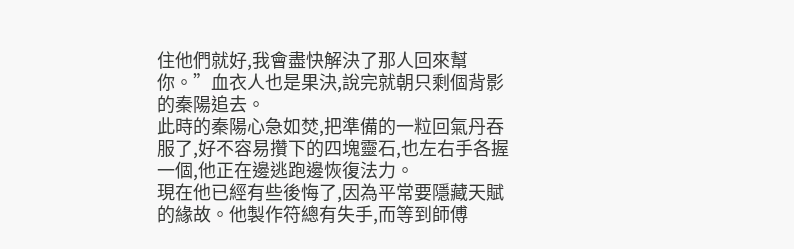住他們就好,我會盡快解決了那人回來幫你。”血衣人也是果決,說完就朝只剩個背影的秦陽追去。
此時的秦陽心急如焚,把準備的一粒回氣丹吞服了,好不容易攢下的四塊靈石,也左右手各握一個,他正在邊逃跑邊恢復法力。
現在他已經有些後悔了,因為平常要隱藏天賦的緣故。他製作符總有失手,而等到師傅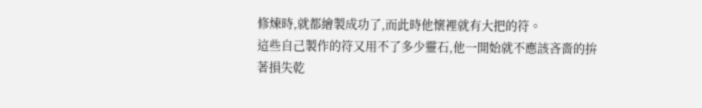修煉時,就都繪製成功了,而此時他懷裡就有大把的符。
這些自己製作的符又用不了多少靈石,他一開始就不應該吝嗇的拚著損失乾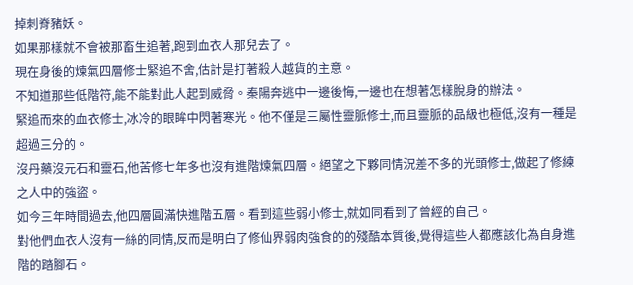掉刺脊豬妖。
如果那樣就不會被那畜生追著,跑到血衣人那兒去了。
現在身後的煉氣四層修士緊追不舍,估計是打著殺人越貨的主意。
不知道那些低階符,能不能對此人起到威脅。秦陽奔逃中一邊後悔,一邊也在想著怎樣脫身的辦法。
緊追而來的血衣修士,冰冷的眼眸中閃著寒光。他不僅是三屬性靈脈修士,而且靈脈的品級也極低,沒有一種是超過三分的。
沒丹藥沒元石和靈石,他苦修七年多也沒有進階煉氣四層。絕望之下夥同情況差不多的光頭修士,做起了修練之人中的強盜。
如今三年時間過去,他四層圓滿快進階五層。看到這些弱小修士,就如同看到了曾經的自己。
對他們血衣人沒有一絲的同情,反而是明白了修仙界弱肉強食的的殘酷本質後,覺得這些人都應該化為自身進階的踏腳石。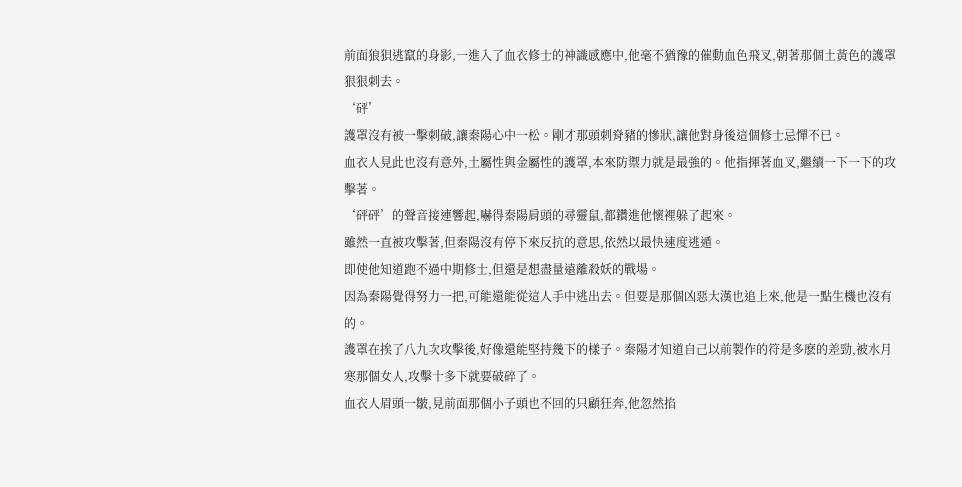前面狼狽逃竄的身影,一進入了血衣修士的神識感應中,他毫不猶豫的催動血色飛叉,朝著那個土黃色的護罩狠狠刺去。
‘砰’
護罩沒有被一擊刺破,讓秦陽心中一松。剛才那頭刺脊豬的慘狀,讓他對身後這個修士忌憚不已。
血衣人見此也沒有意外,土屬性與金屬性的護罩,本來防禦力就是最強的。他指揮著血叉,繼續一下一下的攻擊著。
‘砰砰’的聲音接連響起,嚇得秦陽肩頭的尋靈鼠,都鑽進他懷裡躲了起來。
雖然一直被攻擊著,但秦陽沒有停下來反抗的意思,依然以最快速度逃遁。
即使他知道跑不過中期修士,但還是想盡量遠離殺妖的戰場。
因為秦陽覺得努力一把,可能還能從這人手中逃出去。但要是那個凶惡大漢也追上來,他是一點生機也沒有的。
護罩在挨了八九次攻擊後,好像還能堅持幾下的樣子。秦陽才知道自己以前製作的符是多麽的差勁,被水月寒那個女人,攻擊十多下就要破碎了。
血衣人眉頭一皺,見前面那個小子頭也不回的只顧狂奔,他忽然掐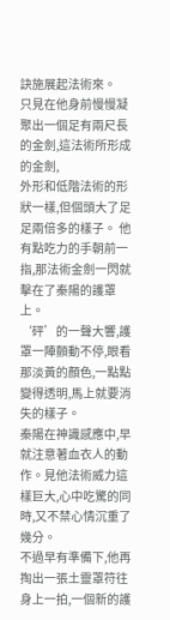訣施展起法術來。
只見在他身前慢慢凝聚出一個足有兩尺長的金劍,這法術所形成的金劍,
外形和低階法術的形狀一樣,但個頭大了足足兩倍多的樣子。 他有點吃力的手朝前一指,那法術金劍一閃就擊在了秦陽的護罩上。
‘砰’的一聲大響,護罩一陣顫動不停,眼看那淡黃的顏色,一點點變得透明,馬上就要消失的樣子。
秦陽在神識感應中,早就注意著血衣人的動作。見他法術威力這樣巨大,心中吃驚的同時,又不禁心情沉重了幾分。
不過早有準備下,他再掏出一張土靈罩符往身上一拍,一個新的護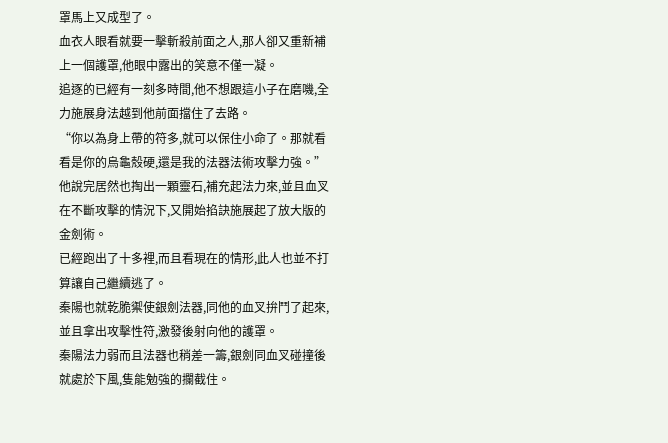罩馬上又成型了。
血衣人眼看就要一擊斬殺前面之人,那人卻又重新補上一個護罩,他眼中露出的笑意不僅一凝。
追逐的已經有一刻多時間,他不想跟這小子在磨嘰,全力施展身法越到他前面擋住了去路。
“你以為身上帶的符多,就可以保住小命了。那就看看是你的烏龜殼硬,還是我的法器法術攻擊力強。”
他說完居然也掏出一顆靈石,補充起法力來,並且血叉在不斷攻擊的情況下,又開始掐訣施展起了放大版的金劍術。
已經跑出了十多裡,而且看現在的情形,此人也並不打算讓自己繼續逃了。
秦陽也就乾脆禦使銀劍法器,同他的血叉拚鬥了起來,並且拿出攻擊性符,激發後射向他的護罩。
秦陽法力弱而且法器也稍差一籌,銀劍同血叉碰撞後就處於下風,隻能勉強的攔截住。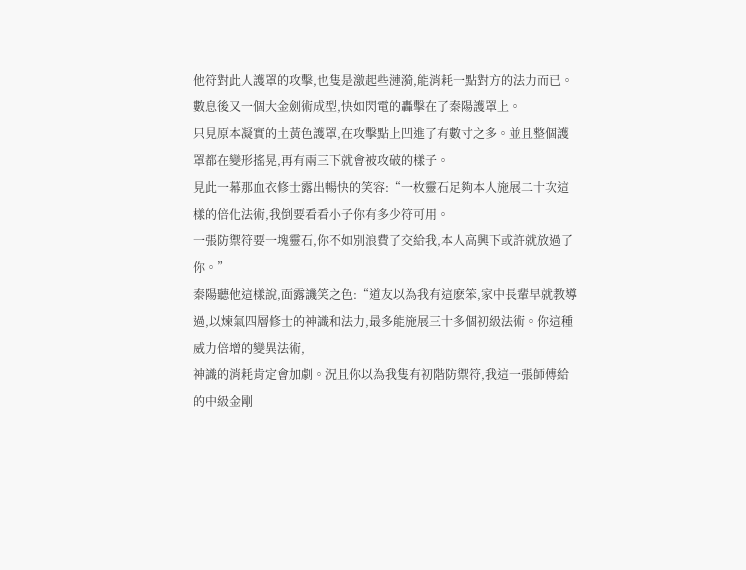他符對此人護罩的攻擊,也隻是激起些漣漪,能消耗一點對方的法力而已。
數息後又一個大金劍術成型,快如閃電的轟擊在了秦陽護罩上。
只見原本凝實的土黃色護罩,在攻擊點上凹進了有數寸之多。並且整個護罩都在變形搖晃,再有兩三下就會被攻破的樣子。
見此一幕那血衣修士露出暢快的笑容:“一枚靈石足夠本人施展二十次這樣的倍化法術,我倒要看看小子你有多少符可用。
一張防禦符要一塊靈石,你不如別浪費了交給我,本人高興下或許就放過了你。”
秦陽聽他這樣說,面露譏笑之色:“道友以為我有這麽笨,家中長輩早就教導過,以煉氣四層修士的神識和法力,最多能施展三十多個初級法術。你這種威力倍增的變異法術,
神識的消耗肯定會加劇。況且你以為我隻有初階防禦符,我這一張師傅給的中級金剛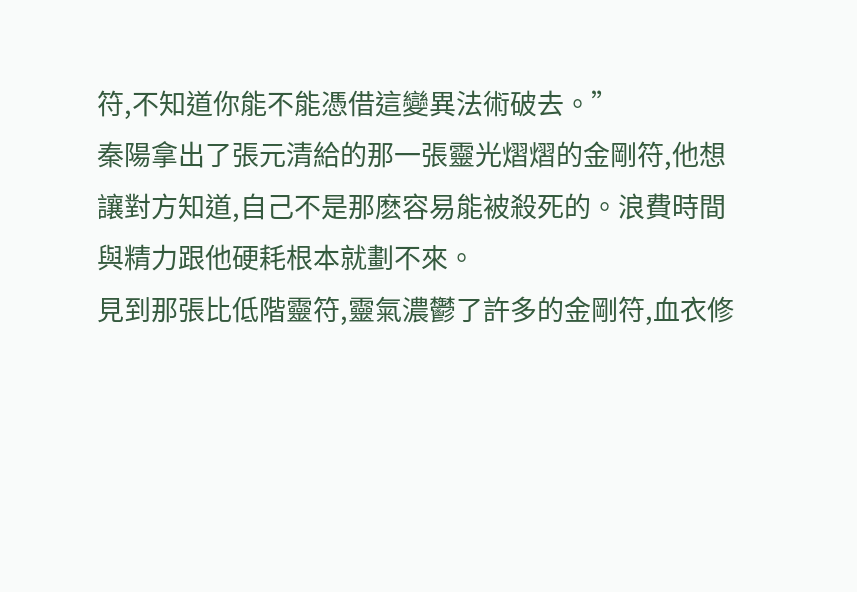符,不知道你能不能憑借這變異法術破去。”
秦陽拿出了張元清給的那一張靈光熠熠的金剛符,他想讓對方知道,自己不是那麽容易能被殺死的。浪費時間與精力跟他硬耗根本就劃不來。
見到那張比低階靈符,靈氣濃鬱了許多的金剛符,血衣修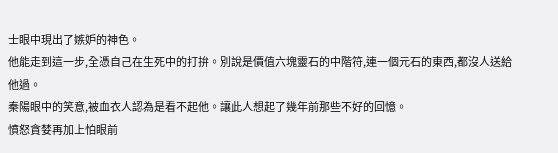士眼中現出了嫉妒的神色。
他能走到這一步,全憑自己在生死中的打拚。別說是價值六塊靈石的中階符,連一個元石的東西,都沒人送給他過。
秦陽眼中的笑意,被血衣人認為是看不起他。讓此人想起了幾年前那些不好的回憶。
憤怒貪婪再加上怕眼前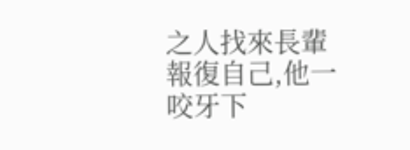之人找來長輩報復自己,他一咬牙下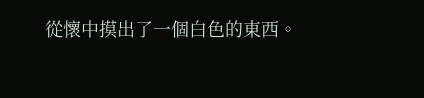從懷中摸出了一個白色的東西。